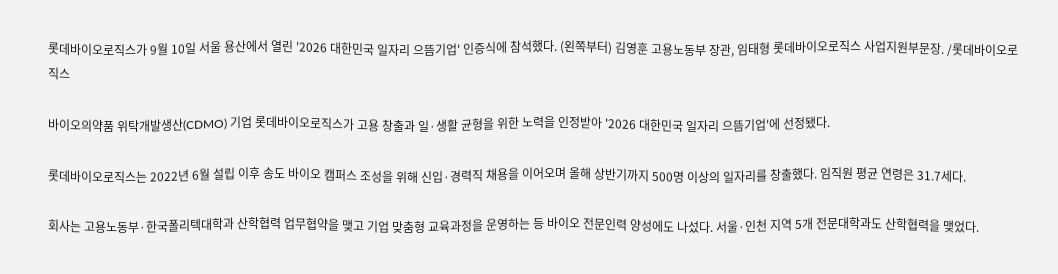롯데바이오로직스가 9월 10일 서울 용산에서 열린 '2026 대한민국 일자리 으뜸기업' 인증식에 참석했다. (왼쪽부터) 김영훈 고용노동부 장관, 임태형 롯데바이오로직스 사업지원부문장. /롯데바이오로직스

바이오의약품 위탁개발생산(CDMO) 기업 롯데바이오로직스가 고용 창출과 일·생활 균형을 위한 노력을 인정받아 '2026 대한민국 일자리 으뜸기업'에 선정됐다.

롯데바이오로직스는 2022년 6월 설립 이후 송도 바이오 캠퍼스 조성을 위해 신입·경력직 채용을 이어오며 올해 상반기까지 500명 이상의 일자리를 창출했다. 임직원 평균 연령은 31.7세다.

회사는 고용노동부·한국폴리텍대학과 산학협력 업무협약을 맺고 기업 맞춤형 교육과정을 운영하는 등 바이오 전문인력 양성에도 나섰다. 서울·인천 지역 5개 전문대학과도 산학협력을 맺었다.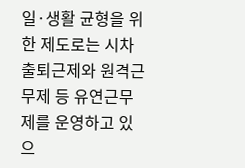일·생활 균형을 위한 제도로는 시차출퇴근제와 원격근무제 등 유연근무제를 운영하고 있으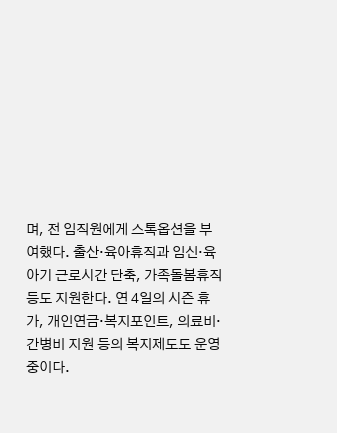며, 전 임직원에게 스톡옵션을 부여했다. 출산·육아휴직과 임신·육아기 근로시간 단축, 가족돌봄휴직 등도 지원한다. 연 4일의 시즌 휴가, 개인연금·복지포인트, 의료비·간병비 지원 등의 복지제도도 운영 중이다.